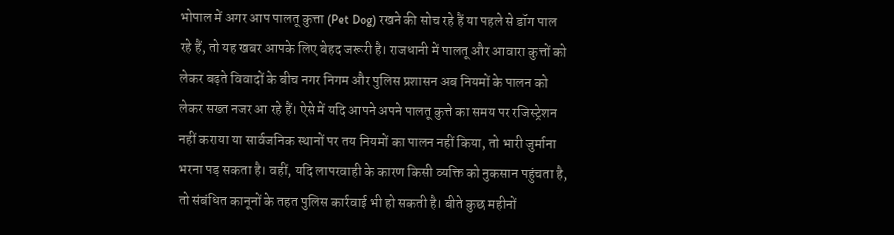भोपाल में अगर आप पालतू कुत्ता (Pet Dog) रखने की सोच रहे हैं या पहले से डॉग पाल रहे हैं, तो यह खबर आपके लिए बेहद जरूरी है। राजधानी में पालतू और आवारा कुत्तों को लेकर बढ़ते विवादों के बीच नगर निगम और पुलिस प्रशासन अब नियमों के पालन को लेकर सख्त नजर आ रहे हैं। ऐसे में यदि आपने अपने पालतू कुत्ते का समय पर रजिस्ट्रेशन नहीं कराया या सार्वजनिक स्थानों पर तय नियमों का पालन नहीं किया, तो भारी जुर्माना भरना पड़ सकता है। वहीं, यदि लापरवाही के कारण किसी व्यक्ति को नुकसान पहुंचता है, तो संबंधित कानूनों के तहत पुलिस कार्रवाई भी हो सकती है। बीते कुछ महीनों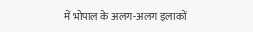में भोपाल के अलग-अलग इलाकों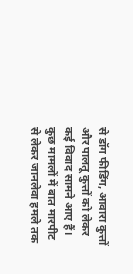से डॉग फीडिंग, आवारा कुत्तों और पालतू कुत्तों को लेकर कई विवाद सामने आए हैं। कुछ मामलों में बात मारपीट से लेकर जानलेवा हमले तक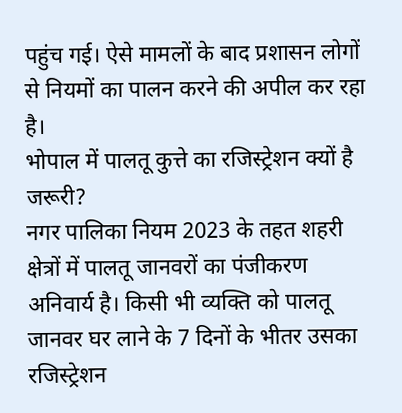पहुंच गई। ऐसे मामलों के बाद प्रशासन लोगों से नियमों का पालन करने की अपील कर रहा है।
भोपाल में पालतू कुत्ते का रजिस्ट्रेशन क्यों है जरूरी?
नगर पालिका नियम 2023 के तहत शहरी क्षेत्रों में पालतू जानवरों का पंजीकरण अनिवार्य है। किसी भी व्यक्ति को पालतू जानवर घर लाने के 7 दिनों के भीतर उसका रजिस्ट्रेशन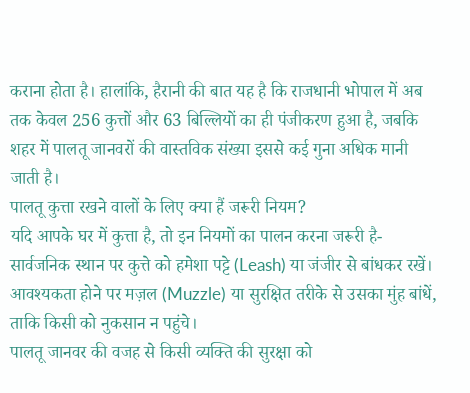कराना होता है। हालांकि, हैरानी की बात यह है कि राजधानी भोपाल में अब तक केवल 256 कुत्तों और 63 बिल्लियों का ही पंजीकरण हुआ है, जबकि शहर में पालतू जानवरों की वास्तविक संख्या इससे कई गुना अधिक मानी जाती है।
पालतू कुत्ता रखने वालों के लिए क्या हैं जरूरी नियम?
यदि आपके घर में कुत्ता है, तो इन नियमों का पालन करना जरूरी है-
सार्वजनिक स्थान पर कुत्ते को हमेशा पट्टे (Leash) या जंजीर से बांधकर रखें।
आवश्यकता होने पर मज़ल (Muzzle) या सुरक्षित तरीके से उसका मुंह बांधें, ताकि किसी को नुकसान न पहुंचे।
पालतू जानवर की वजह से किसी व्यक्ति की सुरक्षा को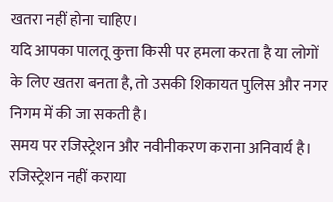खतरा नहीं होना चाहिए।
यदि आपका पालतू कुत्ता किसी पर हमला करता है या लोगों के लिए खतरा बनता है, तो उसकी शिकायत पुलिस और नगर निगम में की जा सकती है।
समय पर रजिस्ट्रेशन और नवीनीकरण कराना अनिवार्य है।
रजिस्ट्रेशन नहीं कराया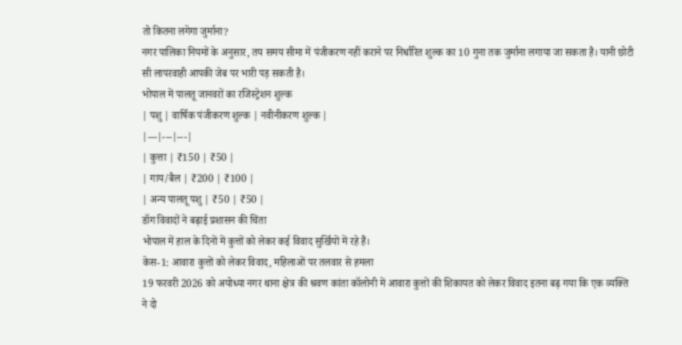तो कितना लगेगा जुर्माना?
नगर पालिका नियमों के अनुसार, तय समय सीमा में पंजीकरण नहीं कराने पर निर्धारित शुल्क का 10 गुना तक जुर्माना लगाया जा सकता है। यानी छोटी सी लापरवाही आपकी जेब पर भारी पड़ सकती है।
भोपाल में पालतू जानवरों का रजिस्ट्रेशन शुल्क
| पशु | वार्षिक पंजीकरण शुल्क | नवीनीकरण शुल्क |
|---|---|---|
| कुत्ता | ₹150 | ₹50 |
| गाय/बैल | ₹200 | ₹100 |
| अन्य पालतू पशु | ₹50 | ₹50 |
डॉग विवादों ने बढ़ाई प्रशासन की चिंता
भोपाल में हाल के दिनों में कुत्तों को लेकर कई विवाद सुर्खियों में रहे हैं।
केस-1: आवारा कुत्तों को लेकर विवाद, महिलाओं पर तलवार से हमला
19 फरवरी 2026 को अयोध्या नगर थाना क्षेत्र की श्रवण कांता कॉलोनी में आवारा कुत्तों की शिकायत को लेकर विवाद इतना बढ़ गया कि एक व्यक्ति ने दो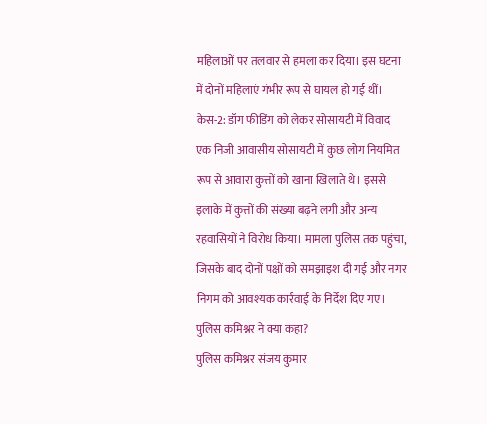महिलाओं पर तलवार से हमला कर दिया। इस घटना में दोनों महिलाएं गंभीर रूप से घायल हो गई थीं।
केस-2: डॉग फीडिंग को लेकर सोसायटी में विवाद
एक निजी आवासीय सोसायटी में कुछ लोग नियमित रूप से आवारा कुत्तों को खाना खिलाते थे। इससे इलाके में कुत्तों की संख्या बढ़ने लगी और अन्य रहवासियों ने विरोध किया। मामला पुलिस तक पहुंचा, जिसके बाद दोनों पक्षों को समझाइश दी गई और नगर निगम को आवश्यक कार्रवाई के निर्देश दिए गए।
पुलिस कमिश्नर ने क्या कहा?
पुलिस कमिश्नर संजय कुमार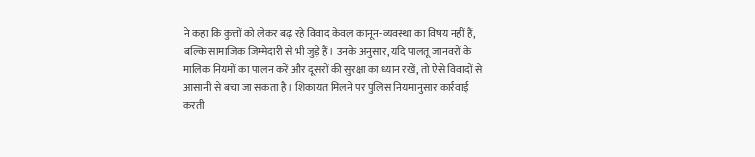ने कहा कि कुत्तों को लेकर बढ़ रहे विवाद केवल कानून-व्यवस्था का विषय नहीं हैं, बल्कि सामाजिक जिम्मेदारी से भी जुड़े हैं। उनके अनुसार, यदि पालतू जानवरों के मालिक नियमों का पालन करें और दूसरों की सुरक्षा का ध्यान रखें, तो ऐसे विवादों से आसानी से बचा जा सकता है। शिकायत मिलने पर पुलिस नियमानुसार कार्रवाई करती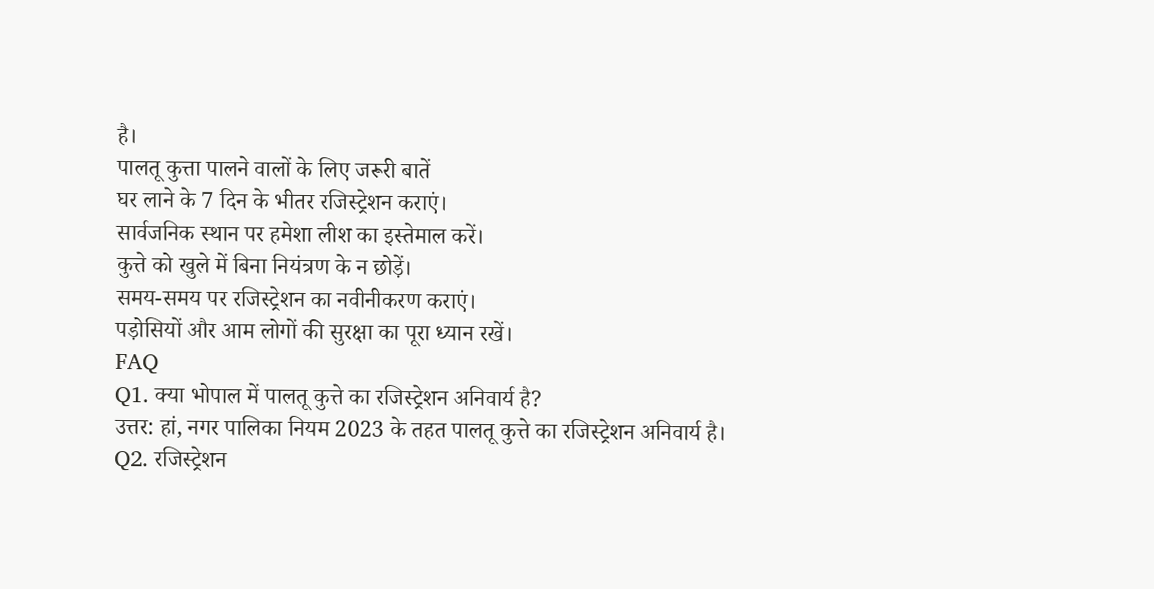है।
पालतू कुत्ता पालने वालों के लिए जरूरी बातें
घर लाने के 7 दिन के भीतर रजिस्ट्रेशन कराएं।
सार्वजनिक स्थान पर हमेशा लीश का इस्तेमाल करें।
कुत्ते को खुले में बिना नियंत्रण के न छोड़ें।
समय-समय पर रजिस्ट्रेशन का नवीनीकरण कराएं।
पड़ोसियों और आम लोगों की सुरक्षा का पूरा ध्यान रखें।
FAQ
Q1. क्या भोपाल में पालतू कुत्ते का रजिस्ट्रेशन अनिवार्य है?
उत्तर: हां, नगर पालिका नियम 2023 के तहत पालतू कुत्ते का रजिस्ट्रेशन अनिवार्य है।
Q2. रजिस्ट्रेशन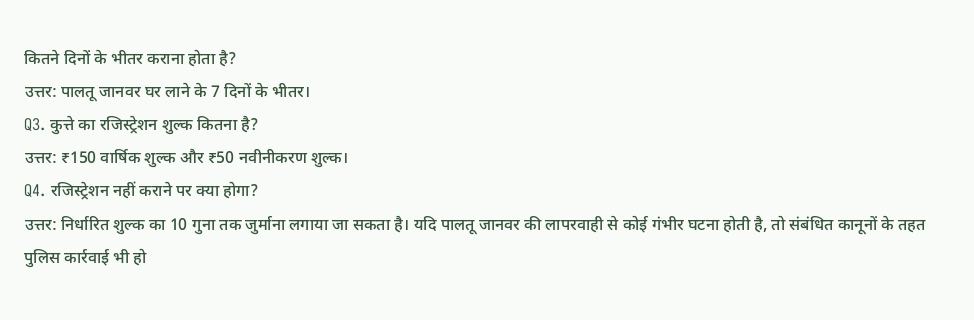कितने दिनों के भीतर कराना होता है?
उत्तर: पालतू जानवर घर लाने के 7 दिनों के भीतर।
Q3. कुत्ते का रजिस्ट्रेशन शुल्क कितना है?
उत्तर: ₹150 वार्षिक शुल्क और ₹50 नवीनीकरण शुल्क।
Q4. रजिस्ट्रेशन नहीं कराने पर क्या होगा?
उत्तर: निर्धारित शुल्क का 10 गुना तक जुर्माना लगाया जा सकता है। यदि पालतू जानवर की लापरवाही से कोई गंभीर घटना होती है, तो संबंधित कानूनों के तहत पुलिस कार्रवाई भी हो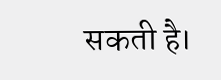सकती है।